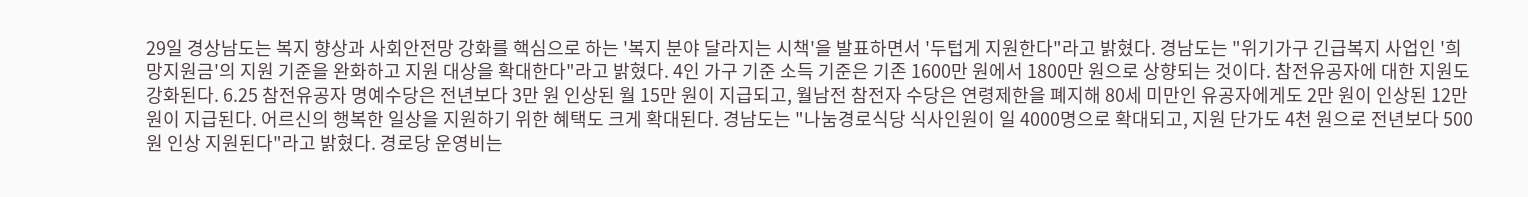29일 경상남도는 복지 향상과 사회안전망 강화를 핵심으로 하는 '복지 분야 달라지는 시책'을 발표하면서 '두텁게 지원한다"라고 밝혔다. 경남도는 "위기가구 긴급복지 사업인 '희망지원금'의 지원 기준을 완화하고 지원 대상을 확대한다"라고 밝혔다. 4인 가구 기준 소득 기준은 기존 1600만 원에서 1800만 원으로 상향되는 것이다. 참전유공자에 대한 지원도 강화된다. 6.25 참전유공자 명예수당은 전년보다 3만 원 인상된 월 15만 원이 지급되고, 월남전 참전자 수당은 연령제한을 폐지해 80세 미만인 유공자에게도 2만 원이 인상된 12만 원이 지급된다. 어르신의 행복한 일상을 지원하기 위한 혜택도 크게 확대된다. 경남도는 "나눔경로식당 식사인원이 일 4000명으로 확대되고, 지원 단가도 4천 원으로 전년보다 500 원 인상 지원된다"라고 밝혔다. 경로당 운영비는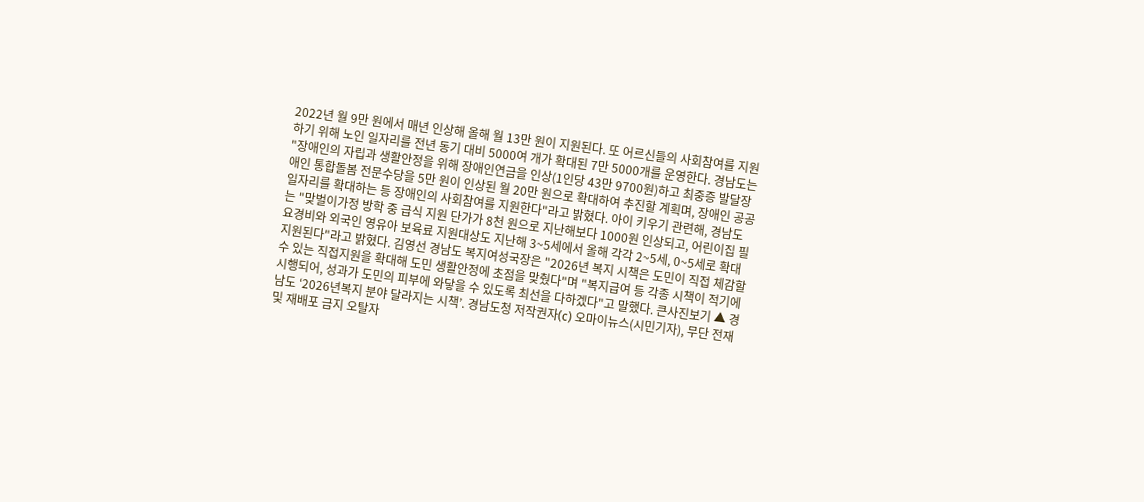2022년 월 9만 원에서 매년 인상해 올해 월 13만 원이 지원된다. 또 어르신들의 사회참여를 지원하기 위해 노인 일자리를 전년 동기 대비 5000여 개가 확대된 7만 5000개를 운영한다. 경남도는 "장애인의 자립과 생활안정을 위해 장애인연금을 인상(1인당 43만 9700원)하고 최중증 발달장애인 통합돌봄 전문수당을 5만 원이 인상된 월 20만 원으로 확대하여 추진할 계획며, 장애인 공공일자리를 확대하는 등 장애인의 사회참여를 지원한다"라고 밝혔다. 아이 키우기 관련해, 경남도는 "맞벌이가정 방학 중 급식 지원 단가가 8천 원으로 지난해보다 1000원 인상되고, 어린이집 필요경비와 외국인 영유아 보육료 지원대상도 지난해 3~5세에서 올해 각각 2~5세, 0~5세로 확대 지원된다"라고 밝혔다. 김영선 경남도 복지여성국장은 "2026년 복지 시책은 도민이 직접 체감할 수 있는 직접지원을 확대해 도민 생활안정에 초점을 맞췄다"며 "복지급여 등 각종 시책이 적기에 시행되어, 성과가 도민의 피부에 와닿을 수 있도록 최선을 다하겠다"고 말했다. 큰사진보기 ▲ 경남도 ‘2026년복지 분야 달라지는 시책’. 경남도청 저작권자(c) 오마이뉴스(시민기자), 무단 전재 및 재배포 금지 오탈자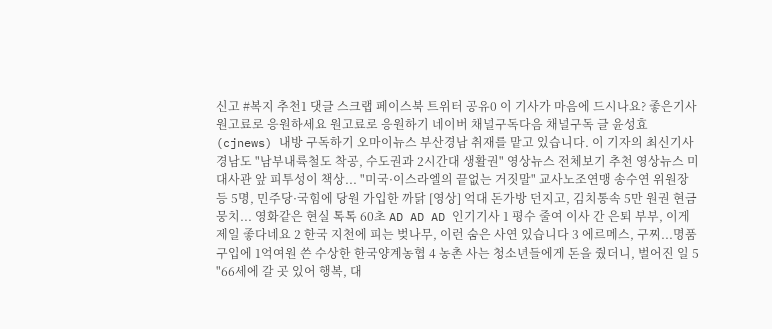신고 #복지 추천1 댓글 스크랩 페이스북 트위터 공유0 이 기사가 마음에 드시나요? 좋은기사 원고료로 응원하세요 원고료로 응원하기 네이버 채널구독다음 채널구독 글 윤성효 (cjnews) 내방 구독하기 오마이뉴스 부산경남 취재를 맡고 있습니다. 이 기자의 최신기사 경남도 "남부내륙철도 착공, 수도권과 2시간대 생활권" 영상뉴스 전체보기 추천 영상뉴스 미대사관 앞 피투성이 책상... "미국·이스라엘의 끝없는 거짓말" 교사노조연맹 송수연 위원장 등 5명, 민주당·국힘에 당원 가입한 까닭 [영상] 억대 돈가방 던지고, 김치통속 5만 원권 현금뭉치... 영화같은 현실 톡톡 60초 AD AD AD 인기기사 1 평수 줄여 이사 간 은퇴 부부, 이게 제일 좋다네요 2 한국 지천에 피는 벚나무, 이런 숨은 사연 있습니다 3 에르메스, 구찌...명품 구입에 1억여원 쓴 수상한 한국양계농협 4 농촌 사는 청소년들에게 돈을 줬더니, 벌어진 일 5 "66세에 갈 곳 있어 행복, 대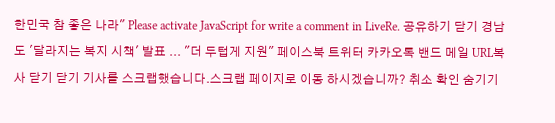한민국 참 좋은 나라" Please activate JavaScript for write a comment in LiveRe. 공유하기 닫기 경남도 '달라지는 복지 시책' 발표 ... "더 두텁게 지원" 페이스북 트위터 카카오톡 밴드 메일 URL복사 닫기 닫기 기사를 스크랩했습니다.스크랩 페이지로 이동 하시겠습니까? 취소 확인 숨기기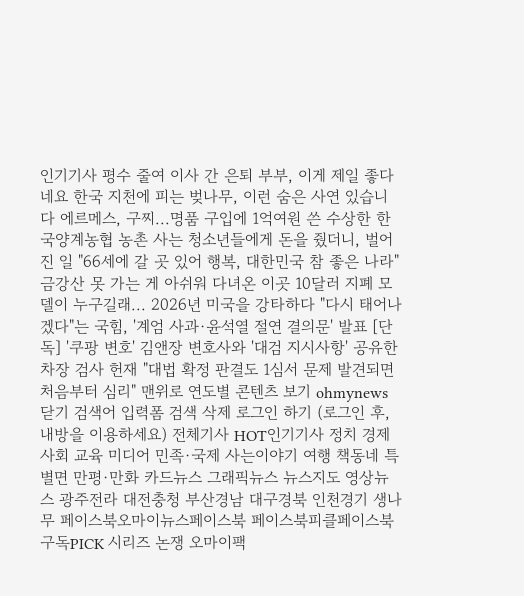인기기사 평수 줄여 이사 간 은퇴 부부, 이게 제일 좋다네요 한국 지천에 피는 벚나무, 이런 숨은 사연 있습니다 에르메스, 구찌...명품 구입에 1억여원 쓴 수상한 한국양계농협 농촌 사는 청소년들에게 돈을 줬더니, 벌어진 일 "66세에 갈 곳 있어 행복, 대한민국 참 좋은 나라" 금강산 못 가는 게 아쉬워 다녀온 이곳 10달러 지폐 모델이 누구길래... 2026년 미국을 강타하다 "다시 태어나겠다"는 국힘, '계엄 사과·윤석열 절연 결의문' 발표 [단독] '쿠팡 변호' 김앤장 변호사와 '대검 지시사항' 공유한 차장 검사 헌재 "대법 확정 판결도 1심서 문제 발견되면 처음부터 심리" 맨위로 연도별 콘텐츠 보기 ohmynews 닫기 검색어 입력폼 검색 삭제 로그인 하기 (로그인 후, 내방을 이용하세요) 전체기사 HOT인기기사 정치 경제 사회 교육 미디어 민족·국제 사는이야기 여행 책동네 특별면 만평·만화 카드뉴스 그래픽뉴스 뉴스지도 영상뉴스 광주전라 대전충청 부산경남 대구경북 인천경기 생나무 페이스북오마이뉴스페이스북 페이스북피클페이스북 구독PICK 시리즈 논쟁 오마이팩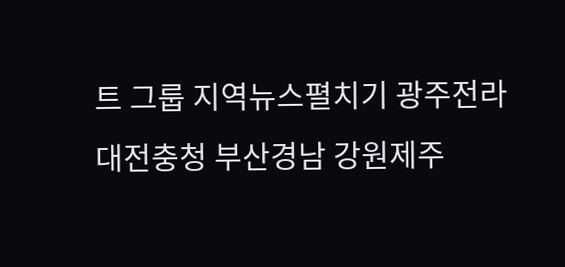트 그룹 지역뉴스펼치기 광주전라 대전충청 부산경남 강원제주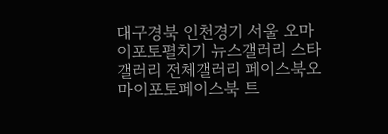대구경북 인천경기 서울 오마이포토펼치기 뉴스갤러리 스타갤러리 전체갤러리 페이스북오마이포토페이스북 트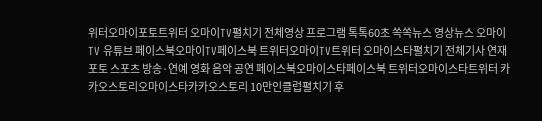위터오마이포토트위터 오마이TV펼치기 전체영상 프로그램 톡톡60초 쏙쏙뉴스 영상뉴스 오마이TV 유튜브 페이스북오마이TV페이스북 트위터오마이TV트위터 오마이스타펼치기 전체기사 연재 포토 스포츠 방송·연예 영화 음악 공연 페이스북오마이스타페이스북 트위터오마이스타트위터 카카오스토리오마이스타카카오스토리 10만인클럽펼치기 후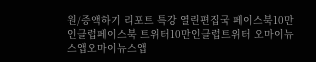원/증액하기 리포트 특강 열린편집국 페이스북10만인클럽페이스북 트위터10만인클럽트위터 오마이뉴스앱오마이뉴스앱